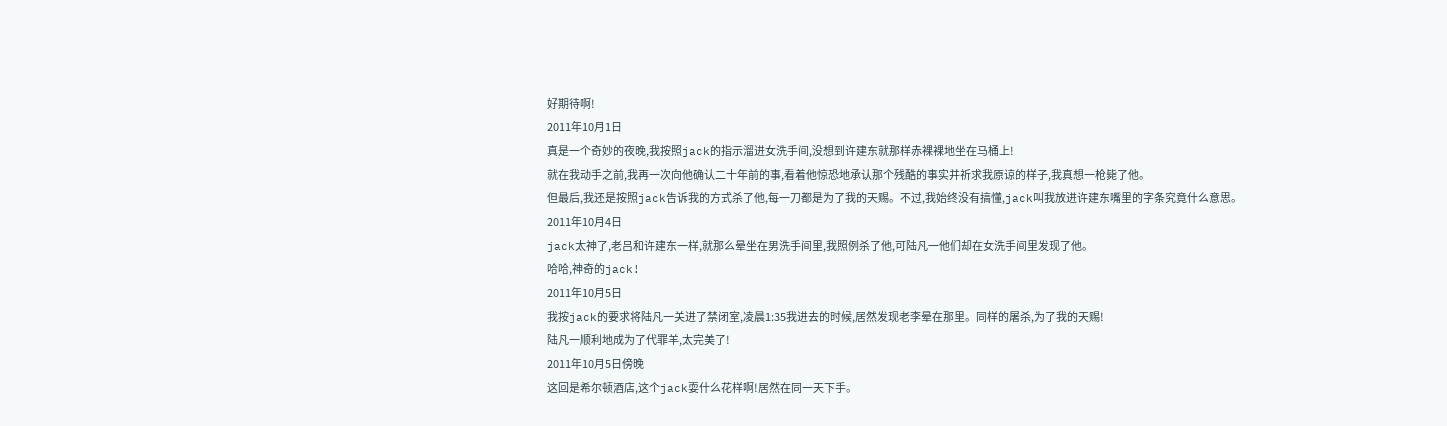好期待啊!
2011年10月1日
真是一个奇妙的夜晚,我按照jack的指示溜进女洗手间,没想到许建东就那样赤裸裸地坐在马桶上!
就在我动手之前,我再一次向他确认二十年前的事,看着他惊恐地承认那个残酷的事实并祈求我原谅的样子,我真想一枪毙了他。
但最后,我还是按照jack告诉我的方式杀了他,每一刀都是为了我的天赐。不过,我始终没有搞懂,jack叫我放进许建东嘴里的字条究竟什么意思。
2011年10月4日
jack太神了,老吕和许建东一样,就那么晕坐在男洗手间里,我照例杀了他,可陆凡一他们却在女洗手间里发现了他。
哈哈,神奇的jack!
2011年10月5日
我按jack的要求将陆凡一关进了禁闭室,凌晨1:35我进去的时候,居然发现老李晕在那里。同样的屠杀,为了我的天赐!
陆凡一顺利地成为了代罪羊,太完美了!
2011年10月5日傍晚
这回是希尔顿酒店,这个jack耍什么花样啊!居然在同一天下手。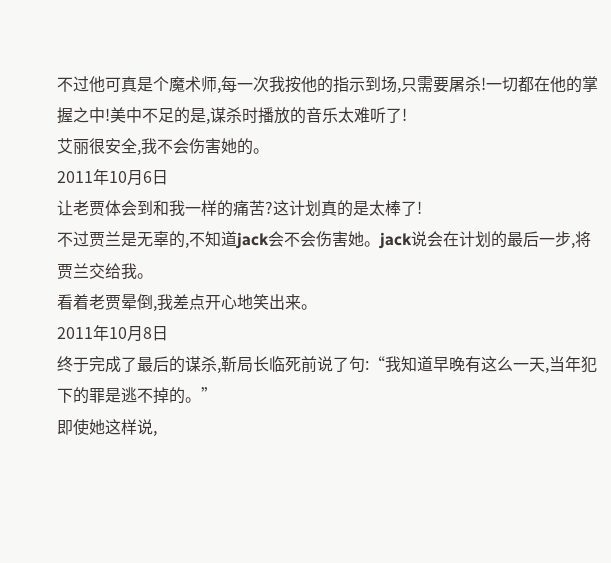不过他可真是个魔术师,每一次我按他的指示到场,只需要屠杀!一切都在他的掌握之中!美中不足的是,谋杀时播放的音乐太难听了!
艾丽很安全,我不会伤害她的。
2011年10月6日
让老贾体会到和我一样的痛苦?这计划真的是太棒了!
不过贾兰是无辜的,不知道jack会不会伤害她。jack说会在计划的最后一步,将贾兰交给我。
看着老贾晕倒,我差点开心地笑出来。
2011年10月8日
终于完成了最后的谋杀,靳局长临死前说了句:“我知道早晚有这么一天,当年犯下的罪是逃不掉的。”
即使她这样说,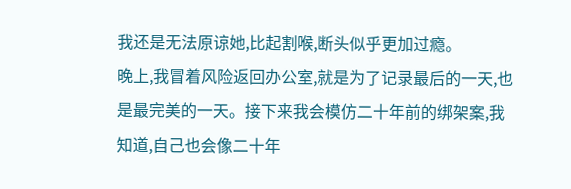我还是无法原谅她,比起割喉,断头似乎更加过瘾。
晚上,我冒着风险返回办公室,就是为了记录最后的一天,也是最完美的一天。接下来我会模仿二十年前的绑架案,我知道,自己也会像二十年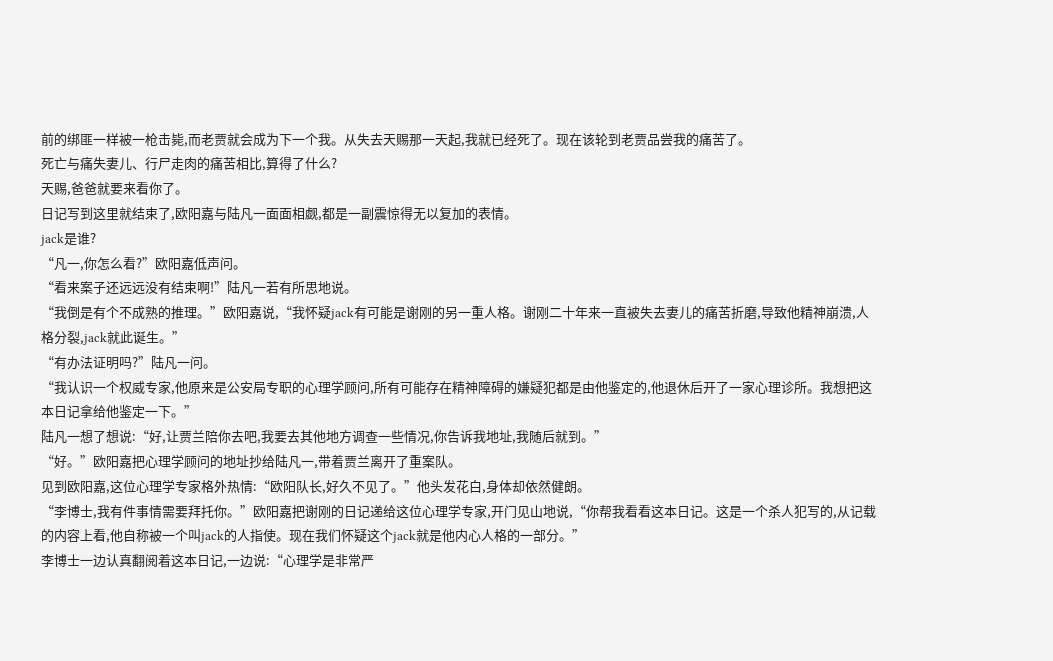前的绑匪一样被一枪击毙,而老贾就会成为下一个我。从失去天赐那一天起,我就已经死了。现在该轮到老贾品尝我的痛苦了。
死亡与痛失妻儿、行尸走肉的痛苦相比,算得了什么?
天赐,爸爸就要来看你了。
日记写到这里就结束了,欧阳嘉与陆凡一面面相觑,都是一副震惊得无以复加的表情。
jack是谁?
“凡一,你怎么看?”欧阳嘉低声问。
“看来案子还远远没有结束啊!”陆凡一若有所思地说。
“我倒是有个不成熟的推理。”欧阳嘉说,“我怀疑jack有可能是谢刚的另一重人格。谢刚二十年来一直被失去妻儿的痛苦折磨,导致他精神崩溃,人格分裂,jack就此诞生。”
“有办法证明吗?”陆凡一问。
“我认识一个权威专家,他原来是公安局专职的心理学顾问,所有可能存在精神障碍的嫌疑犯都是由他鉴定的,他退休后开了一家心理诊所。我想把这本日记拿给他鉴定一下。”
陆凡一想了想说:“好,让贾兰陪你去吧,我要去其他地方调查一些情况,你告诉我地址,我随后就到。”
“好。”欧阳嘉把心理学顾问的地址抄给陆凡一,带着贾兰离开了重案队。
见到欧阳嘉,这位心理学专家格外热情:“欧阳队长,好久不见了。”他头发花白,身体却依然健朗。
“李博士,我有件事情需要拜托你。”欧阳嘉把谢刚的日记递给这位心理学专家,开门见山地说,“你帮我看看这本日记。这是一个杀人犯写的,从记载的内容上看,他自称被一个叫jack的人指使。现在我们怀疑这个jack就是他内心人格的一部分。”
李博士一边认真翻阅着这本日记,一边说:“心理学是非常严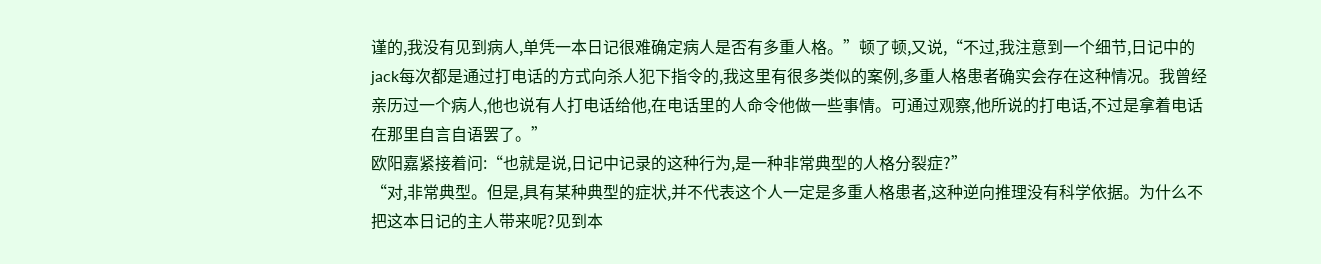谨的,我没有见到病人,单凭一本日记很难确定病人是否有多重人格。”顿了顿,又说,“不过,我注意到一个细节,日记中的jack每次都是通过打电话的方式向杀人犯下指令的,我这里有很多类似的案例,多重人格患者确实会存在这种情况。我曾经亲历过一个病人,他也说有人打电话给他,在电话里的人命令他做一些事情。可通过观察,他所说的打电话,不过是拿着电话在那里自言自语罢了。”
欧阳嘉紧接着问:“也就是说,日记中记录的这种行为,是一种非常典型的人格分裂症?”
“对,非常典型。但是,具有某种典型的症状,并不代表这个人一定是多重人格患者,这种逆向推理没有科学依据。为什么不把这本日记的主人带来呢?见到本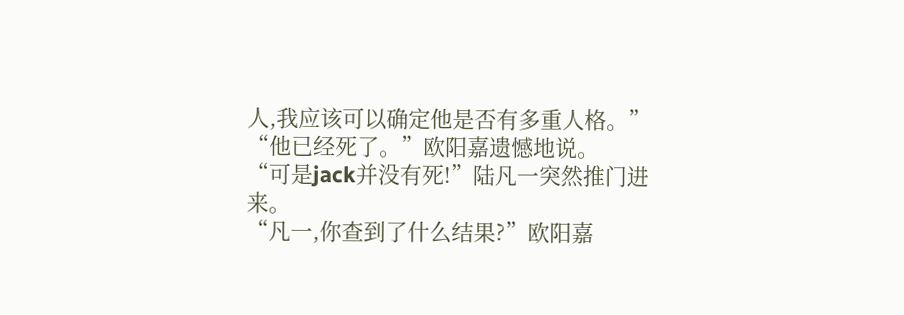人,我应该可以确定他是否有多重人格。”
“他已经死了。”欧阳嘉遗憾地说。
“可是jack并没有死!”陆凡一突然推门进来。
“凡一,你查到了什么结果?”欧阳嘉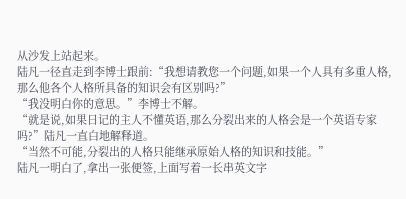从沙发上站起来。
陆凡一径直走到李博士跟前:“我想请教您一个问题,如果一个人具有多重人格,那么他各个人格所具备的知识会有区别吗?”
“我没明白你的意思。”李博士不解。
“就是说,如果日记的主人不懂英语,那么分裂出来的人格会是一个英语专家吗?”陆凡一直白地解释道。
“当然不可能,分裂出的人格只能继承原始人格的知识和技能。”
陆凡一明白了,拿出一张便签,上面写着一长串英文字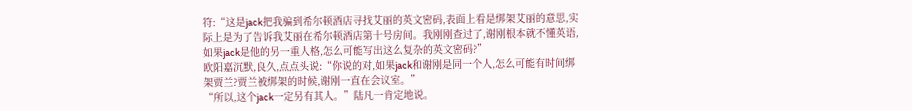符:“这是jack把我骗到希尔顿酒店寻找艾丽的英文密码,表面上看是绑架艾丽的意思,实际上是为了告诉我艾丽在希尔顿酒店第十号房间。我刚刚查过了,谢刚根本就不懂英语,如果jack是他的另一重人格,怎么可能写出这么复杂的英文密码?”
欧阳嘉沉默,良久,点点头说:“你说的对,如果jack和谢刚是同一个人,怎么可能有时间绑架贾兰?贾兰被绑架的时候,谢刚一直在会议室。”
“所以,这个jack一定另有其人。”陆凡一肯定地说。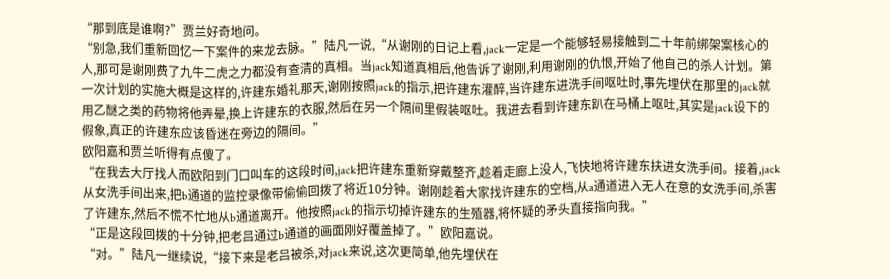“那到底是谁啊?”贾兰好奇地问。
“别急,我们重新回忆一下案件的来龙去脉。”陆凡一说,“从谢刚的日记上看,jack一定是一个能够轻易接触到二十年前绑架案核心的人,那可是谢刚费了九牛二虎之力都没有查清的真相。当jack知道真相后,他告诉了谢刚,利用谢刚的仇恨,开始了他自己的杀人计划。第一次计划的实施大概是这样的,许建东婚礼那天,谢刚按照jack的指示,把许建东灌醉,当许建东进洗手间呕吐时,事先埋伏在那里的jack就用乙醚之类的药物将他弄晕,换上许建东的衣服,然后在另一个隔间里假装呕吐。我进去看到许建东趴在马桶上呕吐,其实是jack设下的假象,真正的许建东应该昏迷在旁边的隔间。”
欧阳嘉和贾兰听得有点傻了。
“在我去大厅找人而欧阳到门口叫车的这段时间,jack把许建东重新穿戴整齐,趁着走廊上没人,飞快地将许建东扶进女洗手间。接着,jack从女洗手间出来,把b通道的监控录像带偷偷回拨了将近10分钟。谢刚趁着大家找许建东的空档,从a通道进入无人在意的女洗手间,杀害了许建东,然后不慌不忙地从b通道离开。他按照jack的指示切掉许建东的生殖器,将怀疑的矛头直接指向我。”
“正是这段回拨的十分钟,把老吕通过b通道的画面刚好覆盖掉了。”欧阳嘉说。
“对。”陆凡一继续说,“接下来是老吕被杀,对jack来说,这次更简单,他先埋伏在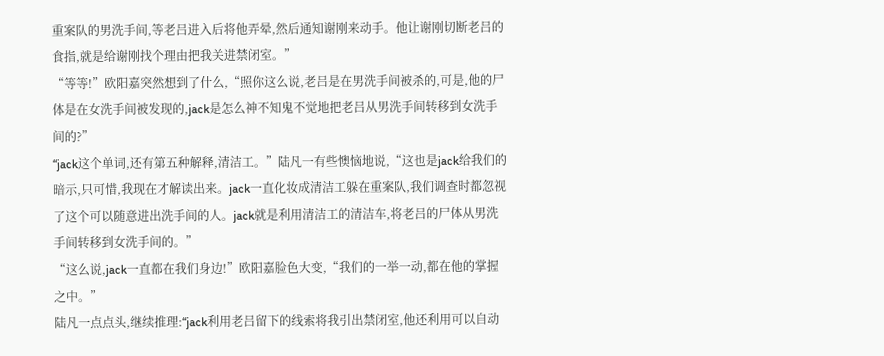重案队的男洗手间,等老吕进入后将他弄晕,然后通知谢刚来动手。他让谢刚切断老吕的食指,就是给谢刚找个理由把我关进禁闭室。”
“等等!”欧阳嘉突然想到了什么,“照你这么说,老吕是在男洗手间被杀的,可是,他的尸体是在女洗手间被发现的,jack是怎么神不知鬼不觉地把老吕从男洗手间转移到女洗手间的?”
“jack这个单词,还有第五种解释,清洁工。”陆凡一有些懊恼地说,“这也是jack给我们的暗示,只可惜,我现在才解读出来。jack一直化妆成清洁工躲在重案队,我们调查时都忽视了这个可以随意进出洗手间的人。jack就是利用清洁工的清洁车,将老吕的尸体从男洗手间转移到女洗手间的。”
“这么说,jack一直都在我们身边!”欧阳嘉脸色大变,“我们的一举一动,都在他的掌握之中。”
陆凡一点点头,继续推理:“jack利用老吕留下的线索将我引出禁闭室,他还利用可以自动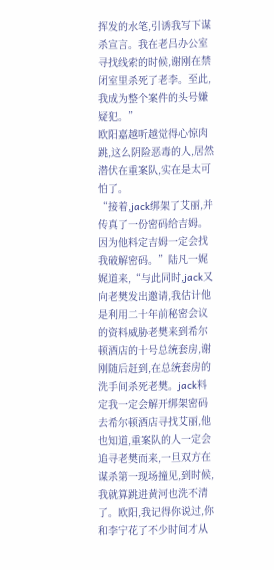挥发的水笔,引诱我写下谋杀宣言。我在老吕办公室寻找线索的时候,谢刚在禁闭室里杀死了老李。至此,我成为整个案件的头号嫌疑犯。”
欧阳嘉越听越觉得心惊肉跳,这么阴险恶毒的人,居然潜伏在重案队,实在是太可怕了。
“接着,jack绑架了艾丽,并传真了一份密码给吉姆。因为他料定吉姆一定会找我破解密码。”陆凡一娓娓道来,“与此同时,jack又向老樊发出邀请,我估计他是利用二十年前秘密会议的资料威胁老樊来到希尔顿酒店的十号总统套房,谢刚随后赶到,在总统套房的洗手间杀死老樊。jack料定我一定会解开绑架密码去希尔顿酒店寻找艾丽,他也知道,重案队的人一定会追寻老樊而来,一旦双方在谋杀第一现场撞见,到时候,我就算跳进黄河也洗不清了。欧阳,我记得你说过,你和李宁花了不少时间才从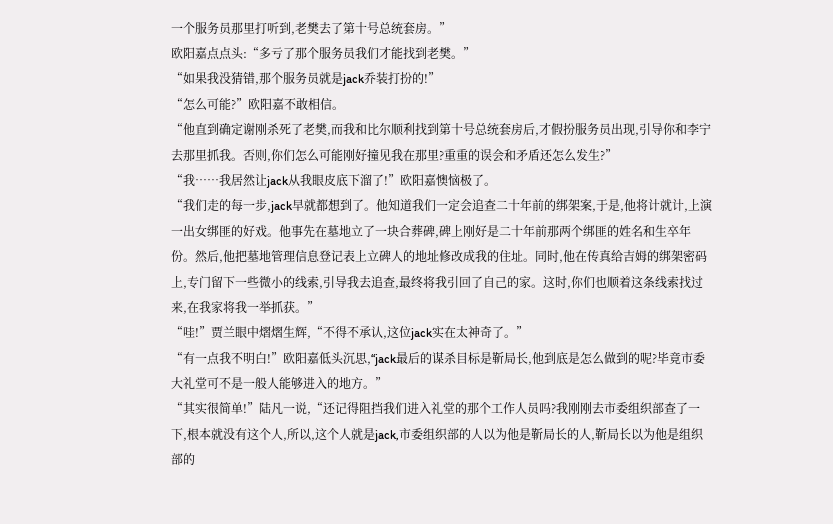一个服务员那里打听到,老樊去了第十号总统套房。”
欧阳嘉点点头:“多亏了那个服务员我们才能找到老樊。”
“如果我没猜错,那个服务员就是jack乔装打扮的!”
“怎么可能?”欧阳嘉不敢相信。
“他直到确定谢刚杀死了老樊,而我和比尔顺利找到第十号总统套房后,才假扮服务员出现,引导你和李宁去那里抓我。否则,你们怎么可能刚好撞见我在那里?重重的误会和矛盾还怎么发生?”
“我……我居然让jack从我眼皮底下溜了!”欧阳嘉懊恼极了。
“我们走的每一步,jack早就都想到了。他知道我们一定会追查二十年前的绑架案,于是,他将计就计,上演一出女绑匪的好戏。他事先在墓地立了一块合葬碑,碑上刚好是二十年前那两个绑匪的姓名和生卒年份。然后,他把墓地管理信息登记表上立碑人的地址修改成我的住址。同时,他在传真给吉姆的绑架密码上,专门留下一些微小的线索,引导我去追查,最终将我引回了自己的家。这时,你们也顺着这条线索找过来,在我家将我一举抓获。”
“哇!”贾兰眼中熠熠生辉,“不得不承认,这位jack实在太神奇了。”
“有一点我不明白!”欧阳嘉低头沉思,“jack最后的谋杀目标是靳局长,他到底是怎么做到的呢?毕竟市委大礼堂可不是一般人能够进入的地方。”
“其实很简单!”陆凡一说,“还记得阻挡我们进入礼堂的那个工作人员吗?我刚刚去市委组织部查了一下,根本就没有这个人,所以,这个人就是jack,市委组织部的人以为他是靳局长的人,靳局长以为他是组织部的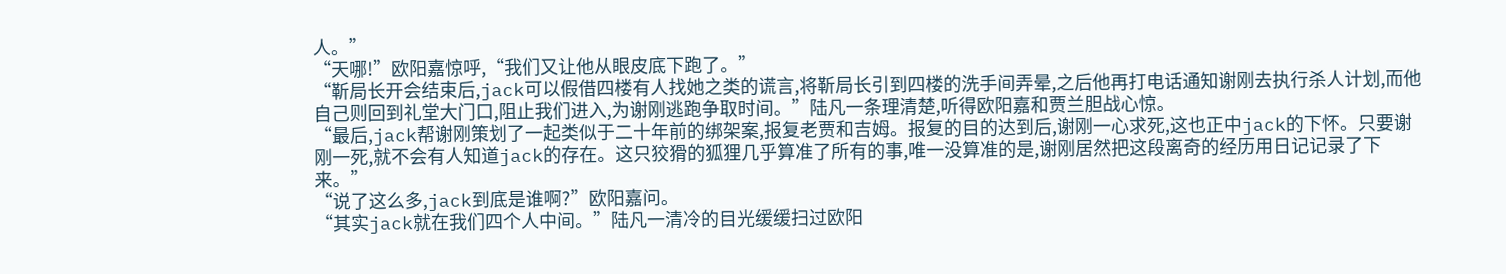人。”
“天哪!”欧阳嘉惊呼,“我们又让他从眼皮底下跑了。”
“靳局长开会结束后,jack可以假借四楼有人找她之类的谎言,将靳局长引到四楼的洗手间弄晕,之后他再打电话通知谢刚去执行杀人计划,而他自己则回到礼堂大门口,阻止我们进入,为谢刚逃跑争取时间。”陆凡一条理清楚,听得欧阳嘉和贾兰胆战心惊。
“最后,jack帮谢刚策划了一起类似于二十年前的绑架案,报复老贾和吉姆。报复的目的达到后,谢刚一心求死,这也正中jack的下怀。只要谢刚一死,就不会有人知道jack的存在。这只狡猾的狐狸几乎算准了所有的事,唯一没算准的是,谢刚居然把这段离奇的经历用日记记录了下来。”
“说了这么多,jack到底是谁啊?”欧阳嘉问。
“其实jack就在我们四个人中间。”陆凡一清冷的目光缓缓扫过欧阳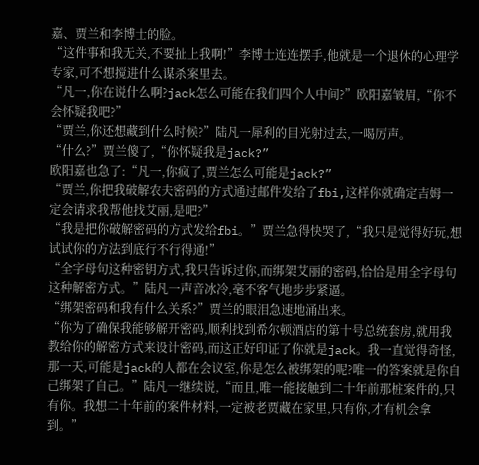嘉、贾兰和李博士的脸。
“这件事和我无关,不要扯上我啊!”李博士连连摆手,他就是一个退休的心理学专家,可不想搅进什么谋杀案里去。
“凡一,你在说什么啊?jack怎么可能在我们四个人中间?”欧阳嘉皱眉,“你不会怀疑我吧?”
“贾兰,你还想藏到什么时候?”陆凡一犀利的目光射过去,一喝厉声。
“什么?”贾兰傻了,“你怀疑我是jack?”
欧阳嘉也急了:“凡一,你疯了,贾兰怎么可能是jack?”
“贾兰,你把我破解农夫密码的方式通过邮件发给了fbi,这样你就确定吉姆一定会请求我帮他找艾丽,是吧?”
“我是把你破解密码的方式发给fbi。”贾兰急得快哭了,“我只是觉得好玩,想试试你的方法到底行不行得通!”
“全字母句这种密钥方式,我只告诉过你,而绑架艾丽的密码,恰恰是用全字母句这种解密方式。”陆凡一声音冰冷,毫不客气地步步紧逼。
“绑架密码和我有什么关系?”贾兰的眼泪急速地涌出来。
“你为了确保我能够解开密码,顺利找到希尔顿酒店的第十号总统套房,就用我教给你的解密方式来设计密码,而这正好印证了你就是jack。我一直觉得奇怪,那一天,可能是jack的人都在会议室,你是怎么被绑架的呢?唯一的答案就是你自己绑架了自己。”陆凡一继续说,“而且,唯一能接触到二十年前那桩案件的,只有你。我想二十年前的案件材料,一定被老贾藏在家里,只有你,才有机会拿到。”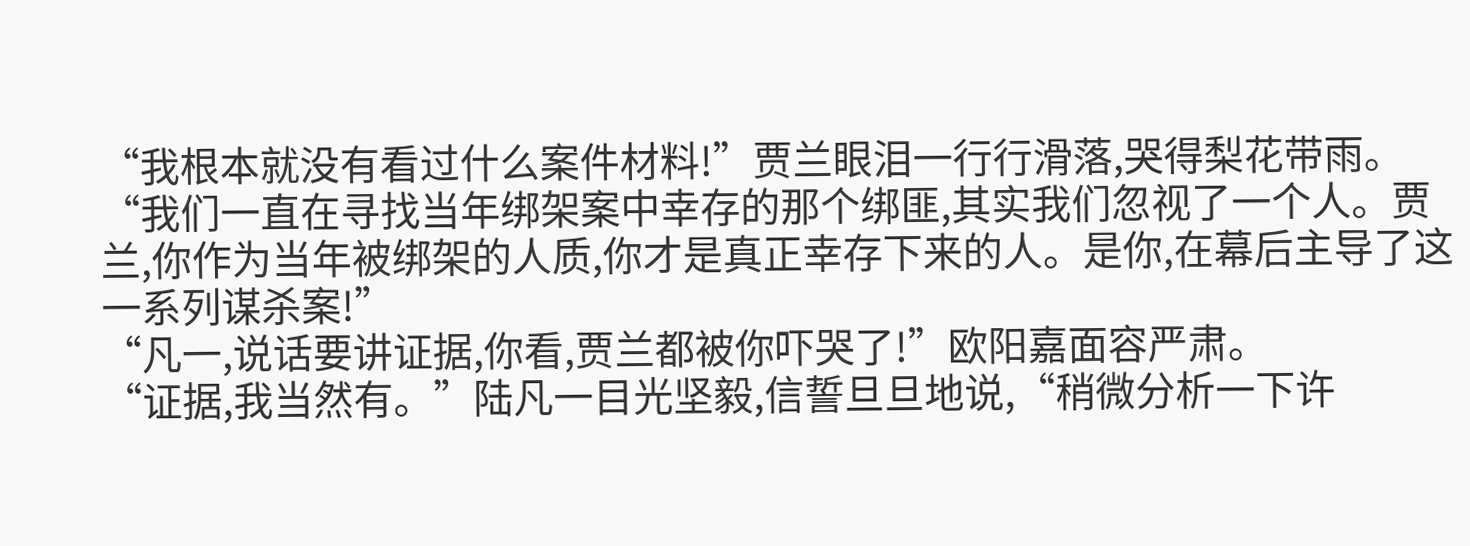“我根本就没有看过什么案件材料!”贾兰眼泪一行行滑落,哭得梨花带雨。
“我们一直在寻找当年绑架案中幸存的那个绑匪,其实我们忽视了一个人。贾兰,你作为当年被绑架的人质,你才是真正幸存下来的人。是你,在幕后主导了这一系列谋杀案!”
“凡一,说话要讲证据,你看,贾兰都被你吓哭了!”欧阳嘉面容严肃。
“证据,我当然有。”陆凡一目光坚毅,信誓旦旦地说,“稍微分析一下许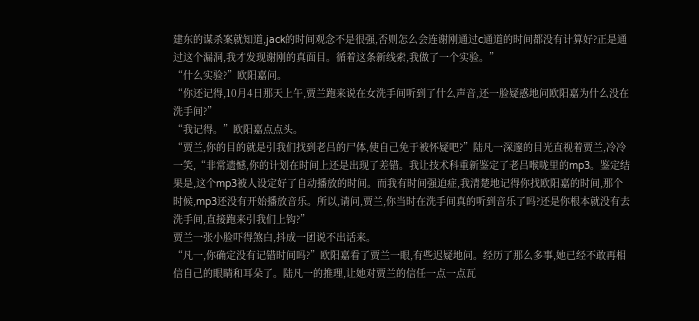建东的谋杀案就知道,jack的时间观念不是很强,否则怎么会连谢刚通过c通道的时间都没有计算好?正是通过这个漏洞,我才发现谢刚的真面目。循着这条新线索,我做了一个实验。”
“什么实验?”欧阳嘉问。
“你还记得,10月4日那天上午,贾兰跑来说在女洗手间听到了什么声音,还一脸疑惑地问欧阳嘉为什么没在洗手间?”
“我记得。”欧阳嘉点点头。
“贾兰,你的目的就是引我们找到老吕的尸体,使自己免于被怀疑吧?”陆凡一深邃的目光直视着贾兰,冷冷一笑,“非常遗憾,你的计划在时间上还是出现了差错。我让技术科重新鉴定了老吕喉咙里的mp3。鉴定结果是,这个mp3被人设定好了自动播放的时间。而我有时间强迫症,我清楚地记得你找欧阳嘉的时间,那个时候,mp3还没有开始播放音乐。所以,请问,贾兰,你当时在洗手间真的听到音乐了吗?还是你根本就没有去洗手间,直接跑来引我们上钩?”
贾兰一张小脸吓得煞白,抖成一团说不出话来。
“凡一,你确定没有记错时间吗?”欧阳嘉看了贾兰一眼,有些迟疑地问。经历了那么多事,她已经不敢再相信自己的眼睛和耳朵了。陆凡一的推理,让她对贾兰的信任一点一点瓦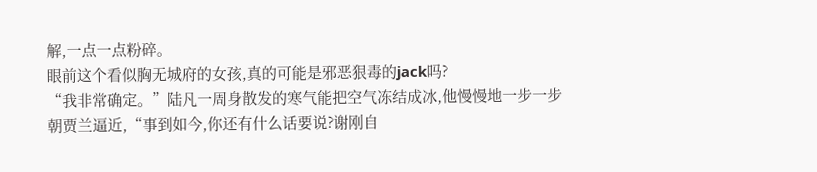解,一点一点粉碎。
眼前这个看似胸无城府的女孩,真的可能是邪恶狠毒的jack吗?
“我非常确定。”陆凡一周身散发的寒气能把空气冻结成冰,他慢慢地一步一步朝贾兰逼近,“事到如今,你还有什么话要说?谢刚自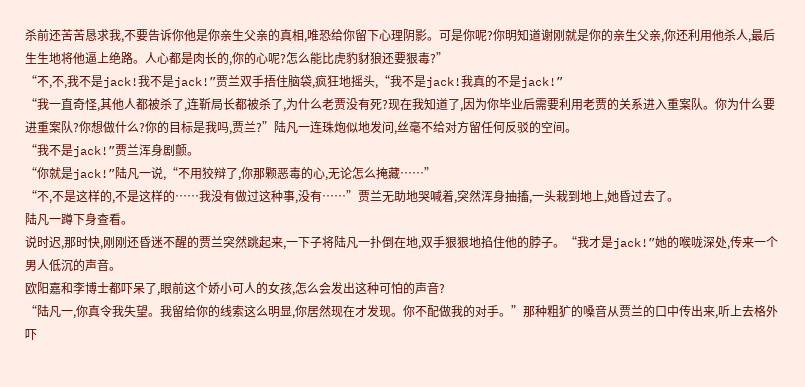杀前还苦苦恳求我,不要告诉你他是你亲生父亲的真相,唯恐给你留下心理阴影。可是你呢?你明知道谢刚就是你的亲生父亲,你还利用他杀人,最后生生地将他逼上绝路。人心都是肉长的,你的心呢?怎么能比虎豹豺狼还要狠毒?”
“不,不,我不是jack!我不是jack!”贾兰双手捂住脑袋,疯狂地摇头,“我不是jack!我真的不是jack!”
“我一直奇怪,其他人都被杀了,连靳局长都被杀了,为什么老贾没有死?现在我知道了,因为你毕业后需要利用老贾的关系进入重案队。你为什么要进重案队?你想做什么?你的目标是我吗,贾兰?”陆凡一连珠炮似地发问,丝毫不给对方留任何反驳的空间。
“我不是jack!”贾兰浑身剧颤。
“你就是jack!”陆凡一说,“不用狡辩了,你那颗恶毒的心,无论怎么掩藏……”
“不,不是这样的,不是这样的……我没有做过这种事,没有……”贾兰无助地哭喊着,突然浑身抽搐,一头栽到地上,她昏过去了。
陆凡一蹲下身查看。
说时迟,那时快,刚刚还昏迷不醒的贾兰突然跳起来,一下子将陆凡一扑倒在地,双手狠狠地掐住他的脖子。“我才是jack!”她的喉咙深处,传来一个男人低沉的声音。
欧阳嘉和李博士都吓呆了,眼前这个娇小可人的女孩,怎么会发出这种可怕的声音?
“陆凡一,你真令我失望。我留给你的线索这么明显,你居然现在才发现。你不配做我的对手。”那种粗犷的嗓音从贾兰的口中传出来,听上去格外吓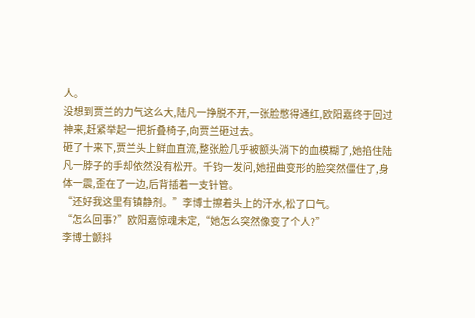人。
没想到贾兰的力气这么大,陆凡一挣脱不开,一张脸憋得通红,欧阳嘉终于回过神来,赶紧举起一把折叠椅子,向贾兰砸过去。
砸了十来下,贾兰头上鲜血直流,整张脸几乎被额头淌下的血模糊了,她掐住陆凡一脖子的手却依然没有松开。千钧一发问,她扭曲变形的脸突然僵住了,身体一震,歪在了一边,后背插着一支针管。
“还好我这里有镇静剂。”李博士擦着头上的汗水,松了口气。
“怎么回事?”欧阳嘉惊魂未定,“她怎么突然像变了个人?”
李博士颤抖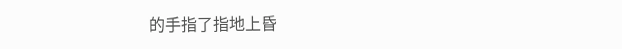的手指了指地上昏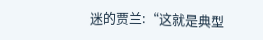迷的贾兰:“这就是典型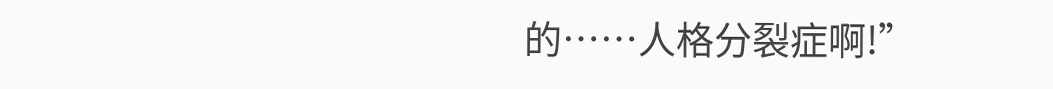的……人格分裂症啊!”